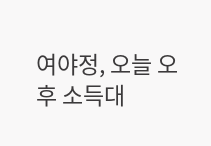여야정, 오늘 오후 소득대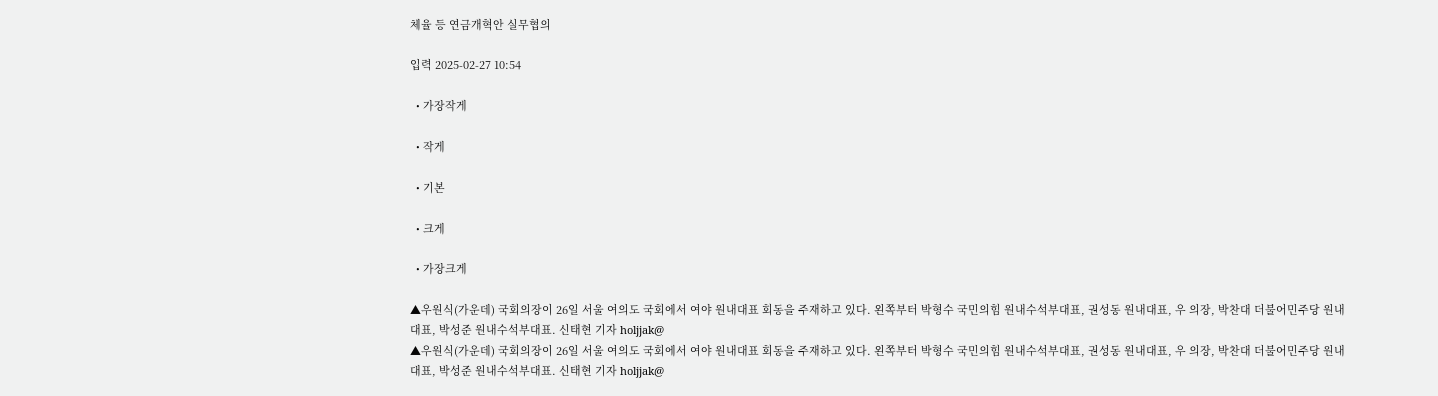체율 등 연금개혁안 실무협의

입력 2025-02-27 10:54

  • 가장작게

  • 작게

  • 기본

  • 크게

  • 가장크게

▲우원식(가운데) 국회의장이 26일 서울 여의도 국회에서 여야 원내대표 회동을 주재하고 있다. 왼쪽부터 박형수 국민의힘 원내수석부대표, 권성동 원내대표, 우 의장, 박찬대 더불어민주당 원내대표, 박성준 원내수석부대표. 신태현 기자 holjjak@
▲우원식(가운데) 국회의장이 26일 서울 여의도 국회에서 여야 원내대표 회동을 주재하고 있다. 왼쪽부터 박형수 국민의힘 원내수석부대표, 권성동 원내대표, 우 의장, 박찬대 더불어민주당 원내대표, 박성준 원내수석부대표. 신태현 기자 holjjak@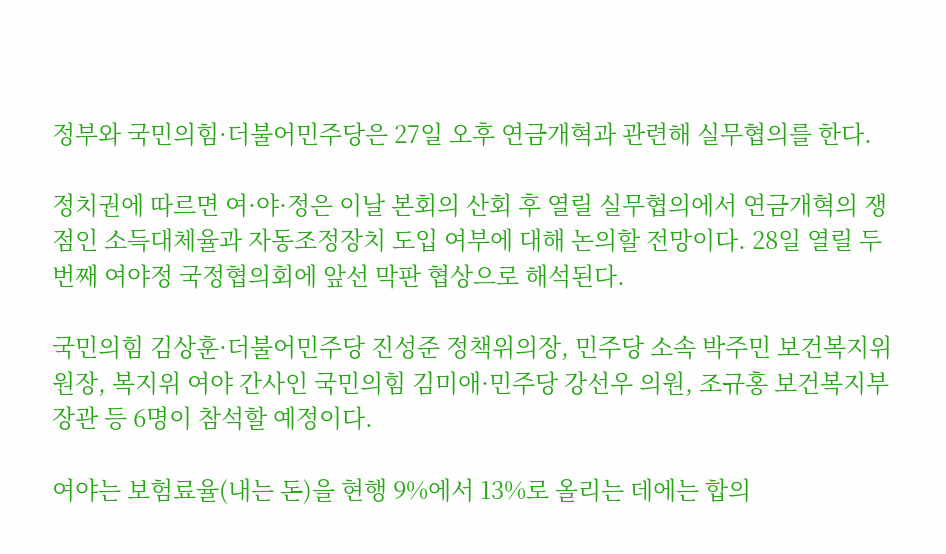정부와 국민의힘·더불어민주당은 27일 오후 연금개혁과 관련해 실무협의를 한다.

정치권에 따르면 여·야·정은 이날 본회의 산회 후 열릴 실무협의에서 연금개혁의 쟁점인 소득대체율과 자동조정장치 도입 여부에 대해 논의할 전망이다. 28일 열릴 두 번째 여야정 국정협의회에 앞선 막판 협상으로 해석된다.

국민의힘 김상훈·더불어민주당 진성준 정책위의장, 민주당 소속 박주민 보건복지위원장, 복지위 여야 간사인 국민의힘 김미애·민주당 강선우 의원, 조규홍 보건복지부 장관 등 6명이 참석할 예정이다.

여야는 보험료율(내는 돈)을 현행 9%에서 13%로 올리는 데에는 합의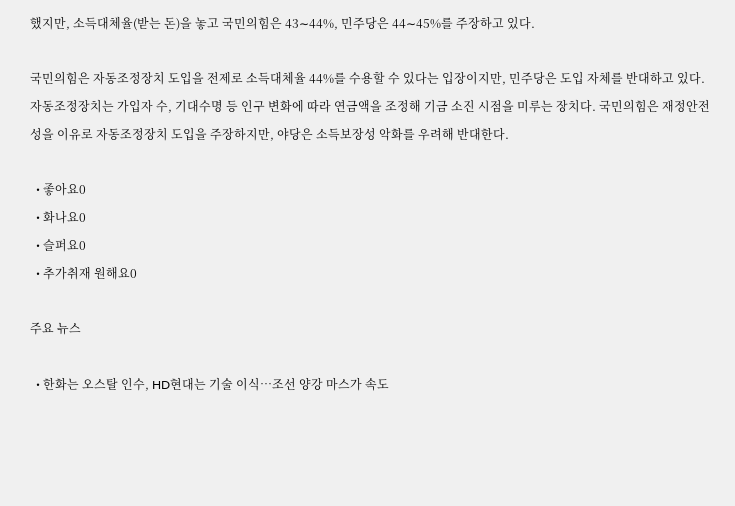했지만, 소득대체율(받는 돈)을 놓고 국민의힘은 43∼44%, 민주당은 44∼45%를 주장하고 있다.

국민의힘은 자동조정장치 도입을 전제로 소득대체율 44%를 수용할 수 있다는 입장이지만, 민주당은 도입 자체를 반대하고 있다. 자동조정장치는 가입자 수, 기대수명 등 인구 변화에 따라 연금액을 조정해 기금 소진 시점을 미루는 장치다. 국민의힘은 재정안전성을 이유로 자동조정장치 도입을 주장하지만, 야당은 소득보장성 악화를 우려해 반대한다.

  • 좋아요0
  • 화나요0
  • 슬퍼요0
  • 추가취재 원해요0

주요 뉴스

  • 한화는 오스탈 인수, HD현대는 기술 이식…조선 양강 마스가 속도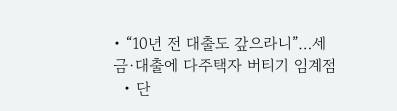• “10년 전 대출도 갚으라니”…세금·대출에 다주택자 버티기 임계점
  • 단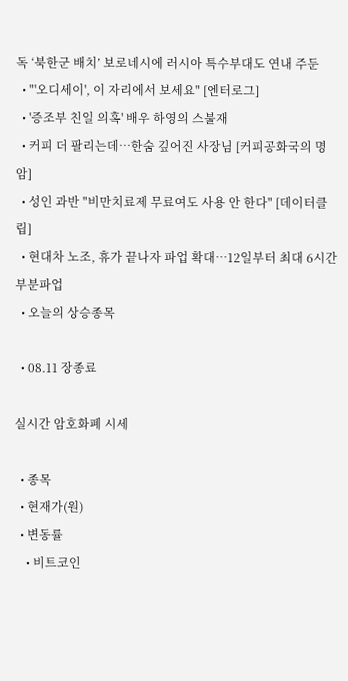독 ‘북한군 배치’ 보로네시에 러시아 특수부대도 연내 주둔
  • "'오디세이', 이 자리에서 보세요" [엔터로그]
  • '증조부 친일 의혹' 배우 하영의 스불재
  • 커피 더 팔리는데⋯한숨 깊어진 사장님 [커피공화국의 명암]
  • 성인 과반 "비만치료제 무료여도 사용 안 한다" [데이터클립]
  • 현대차 노조, 휴가 끝나자 파업 확대…12일부터 최대 6시간 부분파업
  • 오늘의 상승종목

  • 08.11 장종료

실시간 암호화폐 시세

  • 종목
  • 현재가(원)
  • 변동률
    • 비트코인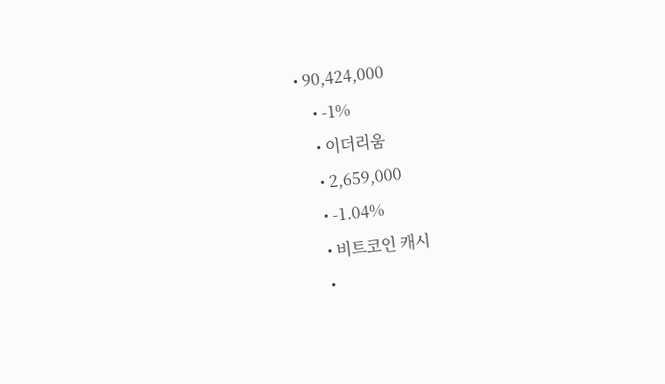• 90,424,000
    • -1%
    • 이더리움
    • 2,659,000
    • -1.04%
    • 비트코인 캐시
    •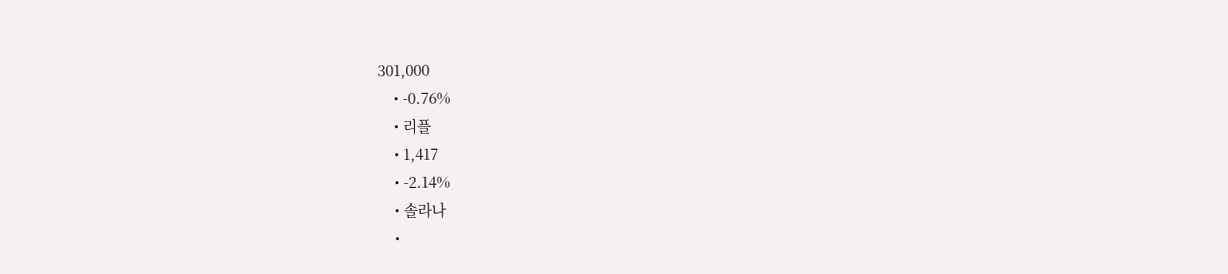301,000
    • -0.76%
    • 리플
    • 1,417
    • -2.14%
    • 솔라나
    •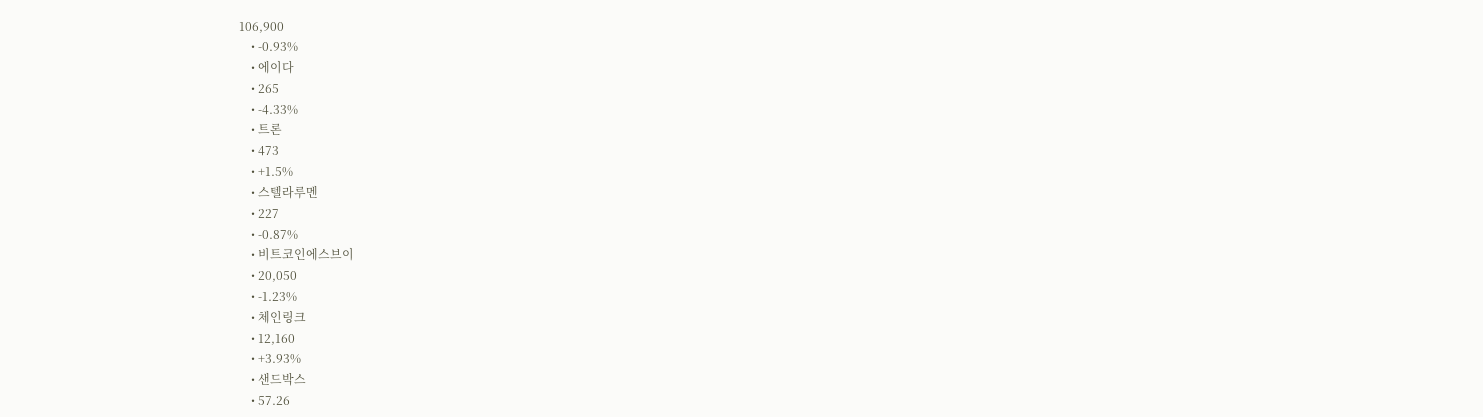106,900
    • -0.93%
    • 에이다
    • 265
    • -4.33%
    • 트론
    • 473
    • +1.5%
    • 스텔라루멘
    • 227
    • -0.87%
    • 비트코인에스브이
    • 20,050
    • -1.23%
    • 체인링크
    • 12,160
    • +3.93%
    • 샌드박스
    • 57.26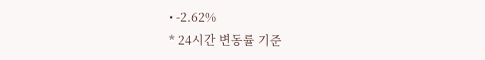• -2.62%
* 24시간 변동률 기준